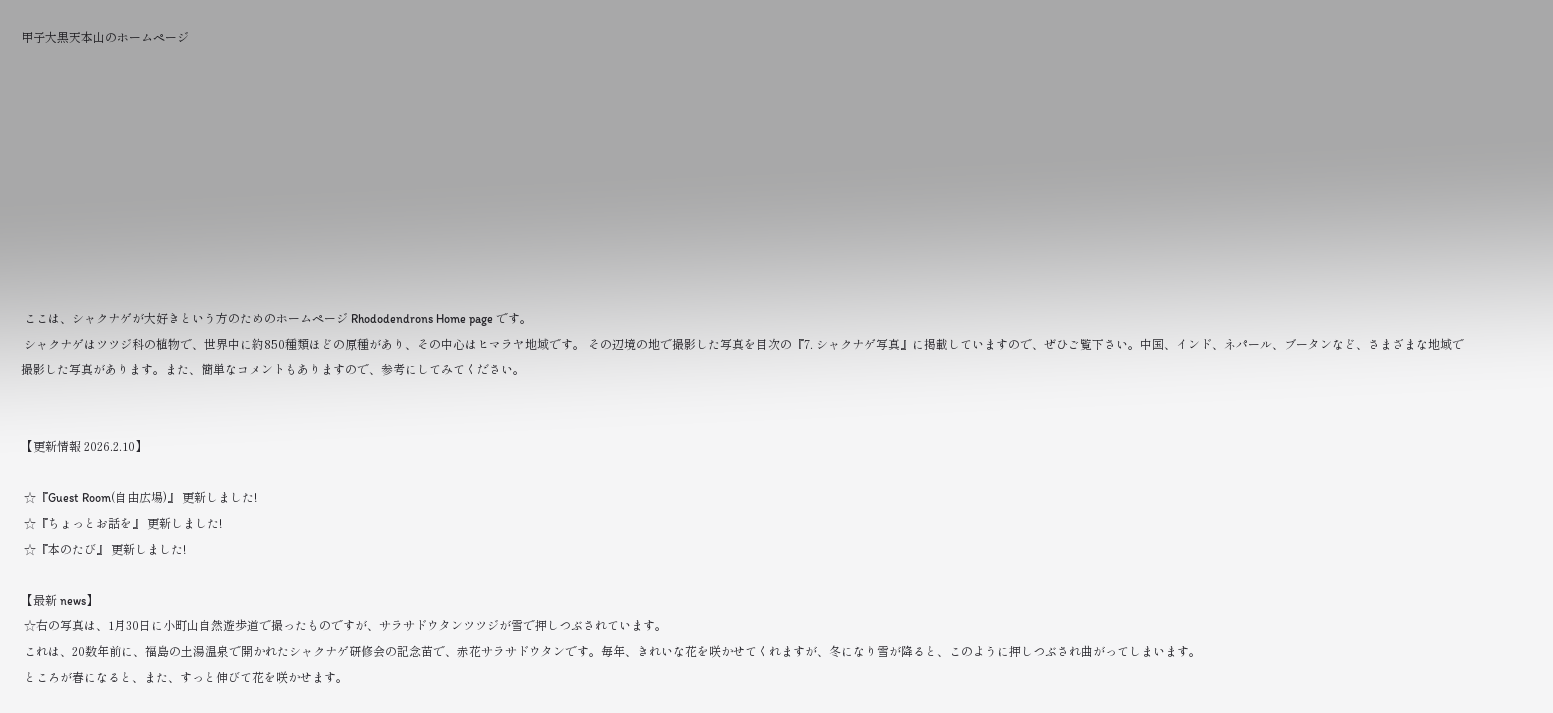甲子大黒天本山のホームページ










 ここは、シャクナゲが大好きという方のためのホームページ Rhododendrons Home page です。
 シャクナゲはツツジ科の植物で、世界中に約850種類ほどの原種があり、その中心はヒマラヤ地域です。 その辺境の地で撮影した写真を目次の『7. シャクナゲ写真』に掲載していますので、ぜひご覧下さい。中国、インド、ネパール、ブータンなど、さまざまな地域で撮影した写真があります。また、簡単なコメントもありますので、参考にしてみてください。


【更新情報 2026.2.10】

 ☆『Guest Room(自由広場)』 更新しました!
 ☆『ちょっとお話を』 更新しました!
 ☆『本のたび』 更新しました!

【最新 news】
 ☆右の写真は、1月30日に小町山自然遊歩道で撮ったものですが、サラサドウタンツツジが雪で押しつぶされています。
 これは、20数年前に、福島の土湯温泉で開かれたシャクナゲ研修会の記念苗で、赤花サラサドウタンです。毎年、きれいな花を咲かせてくれますが、冬になり雪が降ると、このように押しつぶされ曲がってしまいます。
 ところが春になると、また、すっと伸びて花を咲かせます。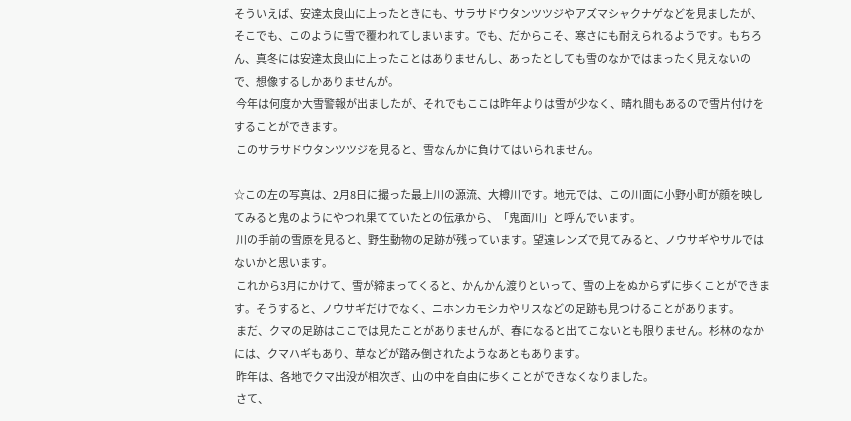そういえば、安達太良山に上ったときにも、サラサドウタンツツジやアズマシャクナゲなどを見ましたが、そこでも、このように雪で覆われてしまいます。でも、だからこそ、寒さにも耐えられるようです。もちろん、真冬には安達太良山に上ったことはありませんし、あったとしても雪のなかではまったく見えないので、想像するしかありませんが。
 今年は何度か大雪警報が出ましたが、それでもここは昨年よりは雪が少なく、晴れ間もあるので雪片付けをすることができます。
 このサラサドウタンツツジを見ると、雪なんかに負けてはいられません。

☆この左の写真は、2月8日に撮った最上川の源流、大樽川です。地元では、この川面に小野小町が顔を映してみると鬼のようにやつれ果てていたとの伝承から、「鬼面川」と呼んでいます。
 川の手前の雪原を見ると、野生動物の足跡が残っています。望遠レンズで見てみると、ノウサギやサルではないかと思います。
 これから3月にかけて、雪が締まってくると、かんかん渡りといって、雪の上をぬからずに歩くことができます。そうすると、ノウサギだけでなく、ニホンカモシカやリスなどの足跡も見つけることがあります。
 まだ、クマの足跡はここでは見たことがありませんが、春になると出てこないとも限りません。杉林のなかには、クマハギもあり、草などが踏み倒されたようなあともあります。
 昨年は、各地でクマ出没が相次ぎ、山の中を自由に歩くことができなくなりました。
 さて、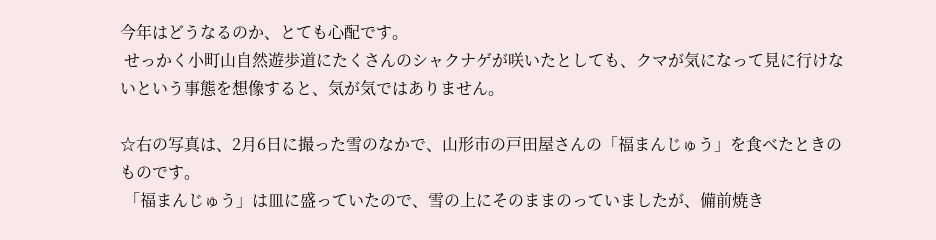今年はどうなるのか、とても心配です。
 せっかく小町山自然遊歩道にたくさんのシャクナゲが咲いたとしても、クマが気になって見に行けないという事態を想像すると、気が気ではありません。

☆右の写真は、2月6日に撮った雪のなかで、山形市の戸田屋さんの「福まんじゅう」を食べたときのものです。
 「福まんじゅう」は皿に盛っていたので、雪の上にそのままのっていましたが、備前焼き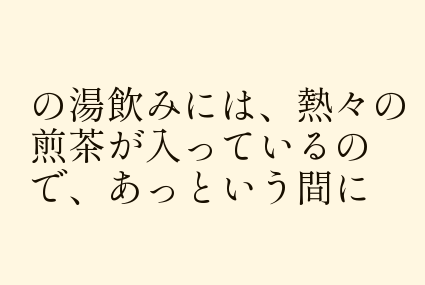の湯飲みには、熱々の煎茶が入っているので、あっという間に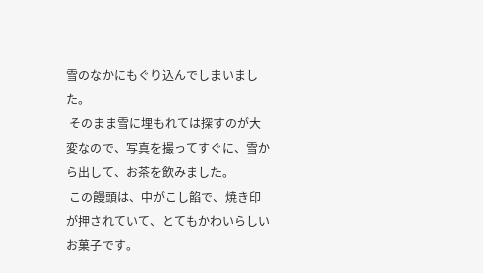雪のなかにもぐり込んでしまいました。
 そのまま雪に埋もれては探すのが大変なので、写真を撮ってすぐに、雪から出して、お茶を飲みました。
 この饅頭は、中がこし餡で、焼き印が押されていて、とてもかわいらしいお菓子です。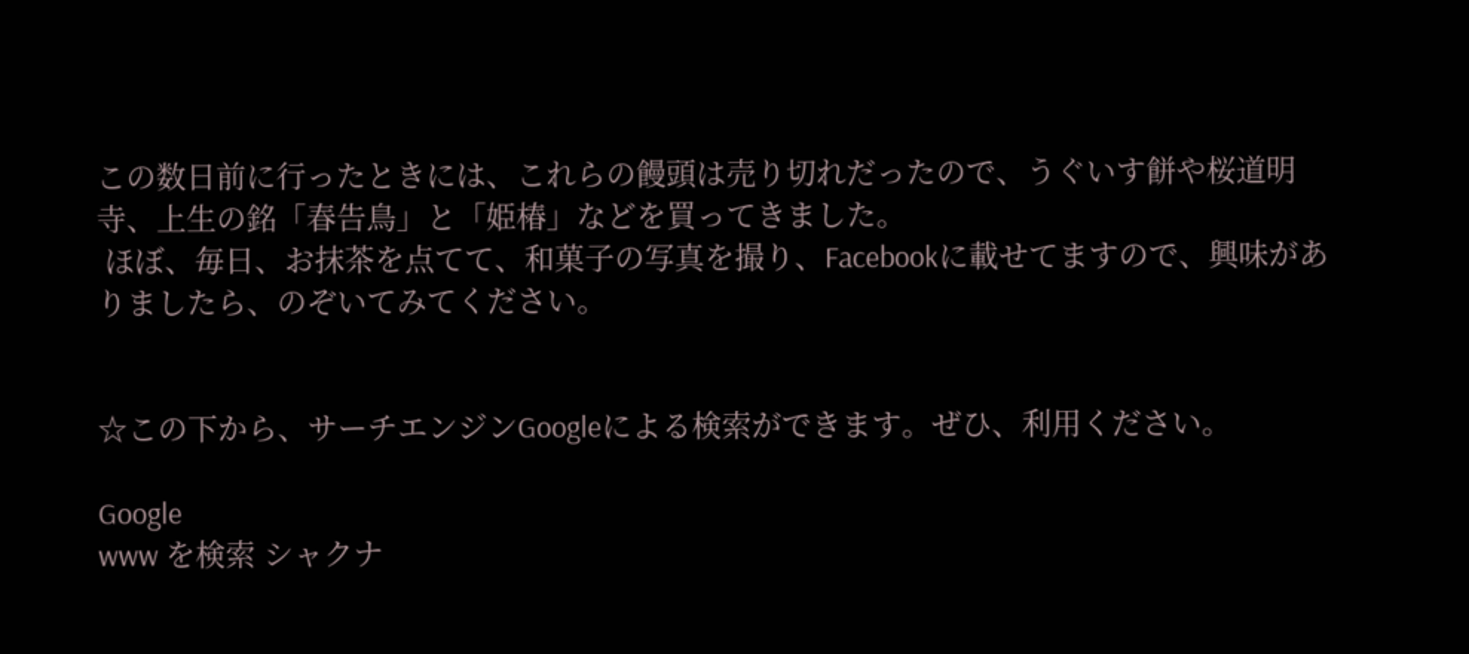この数日前に行ったときには、これらの饅頭は売り切れだったので、うぐいす餅や桜道明寺、上生の銘「春告鳥」と「姫椿」などを買ってきました。
 ほぼ、毎日、お抹茶を点てて、和菓子の写真を撮り、Facebookに載せてますので、興味がありましたら、のぞいてみてください。


☆この下から、サーチエンジンGoogleによる検索ができます。ぜひ、利用ください。

Google
www を検索 シャクナ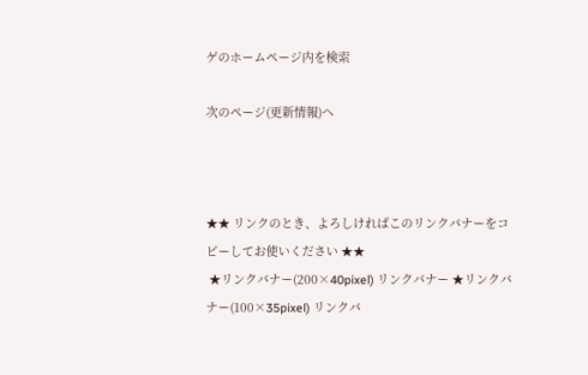ゲのホームページ内を検索

次のページ(更新情報)へ



★★ リンクのとき、よろしければこのリンクバナーをコピーしてお使いください ★★
 ★リンクバナー(200×40pixel) リンクバナー ★リンクバナー(100×35pixel) リンクバ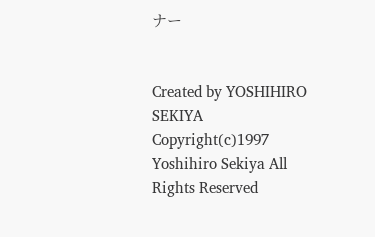ナー


Created by YOSHIHIRO SEKIYA
Copyright(c)1997 Yoshihiro Sekiya All Rights Reserved